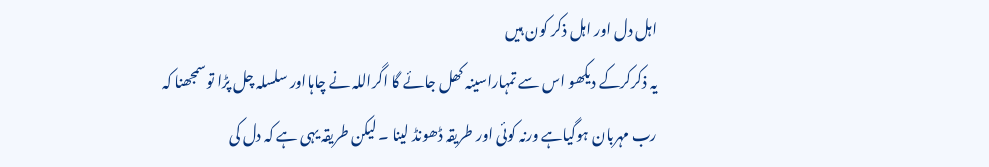اہل دل اور اہل ذکر کون ہیں
یہ ذکرکرکے دیکھو اس سے تمہاراسینہ کھل جائے گا اگراللہ نے چاہااور سلسلہ چل پڑا توسمجھنا کہ رب مہربان ہوگیاہے ورنہ کوئی اور طریقہ ڈھونڈ لینا ۔ لیکن طریقہ یہی ہے کہ دل کی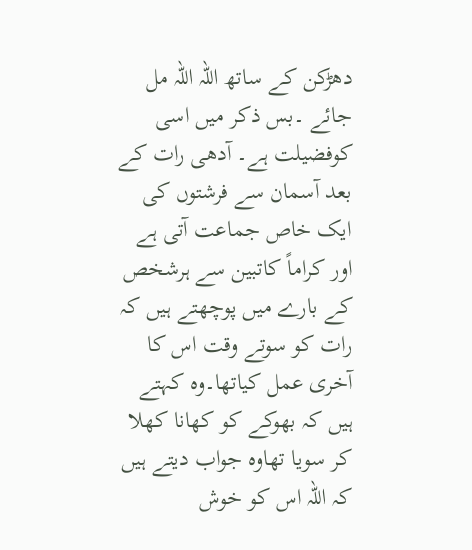دھڑکن کے ساتھ اللہ اللہ مل جائے ۔بس ذکر میں اسی کوفضیلت ہے۔ آدھی رات کے بعد آسمان سے فرشتوں کی ایک خاص جماعت آتی ہے اور کراماً کاتبین سے ہرشخص کے بارے میں پوچھتے ہیں کہ رات کو سوتے وقت اس کا آخری عمل کیاتھا۔وہ کہتے ہیں کہ بھوکے کو کھانا کھلا کر سویا تھاوہ جواب دیتے ہیں کہ اللہ اس کو خوش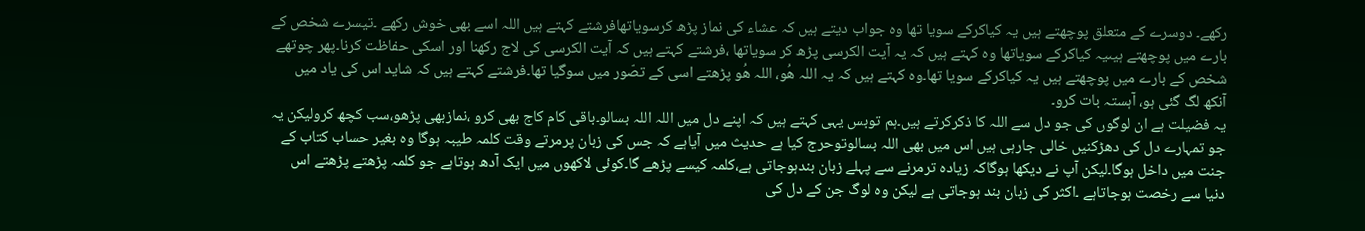رکھے۔ دوسرے کے متعلق پوچھتے ہیں یہ کیاکرکے سویا تھا وہ جواب دیتے ہیں کہ عشاء کی نماز پڑھ کرسویاتھافرشتے کہتے ہیں اللہ اسے بھی خوش رکھے ۔تیسرے شخص کے بارے میں پوچھتے ہیںیہ کیاکرکے سویاتھا وہ کہتے ہیں کہ یہ آیت الکرسی پڑھ کر سویاتھا ،فرشتے کہتے ہیں کہ آیت الکرسی کی لاج رکھنا اور اسکی حفاظت کرنا۔پھر چوتھے شخص کے بارے میں پوچھتے ہیں یہ کیاکرکے سویا تھا۔وہ کہتے ہیں کہ یہ اللہ ھُو، اللہ ھُو پڑھتے اسی کے تصّور میں سوگیا تھا۔فرشتے کہتے ہیں کہ شاید اس کی یاد میں آنکھ لگ گئی ہو، آہستہ بات کرو۔
یہ فضیلت ہے ان لوگوں کی جو دل سے اللہ کا ذکرکرتے ہیں۔ہم توبس یہی کہتے ہیں کہ اپنے دل میں اللہ اللہ بسالو۔باقی کام کاج بھی کرو ،نمازبھی پڑھو،سب کچھ کرولیکن یہ جو تمہارے دل کی دھڑکنیں خالی جارہی ہیں اس میں بھی اللہ بسالوتوحرج کیا ہے حدیث میں آیاہے کہ جس کی زبان پرمرتے وقت کلمہ طیبہ ہوگا وہ بغیر حساب کتاب کے جنت میں داخل ہوگا۔لیکن آپ نے دیکھا ہوگاکہ زیادہ ترمرنے سے پہلے زبان بندہوجاتی ہے،کلمہ کیسے پڑھے گا۔کوئی لاکھوں میں ایک آدھ ہوتاہے جو کلمہ پڑھتے پڑھتے اس دنیا سے رخصت ہوجاتاہے ۔اکثر کی زبان بند ہوجاتی ہے لیکن وہ لوگ جن کے دل کی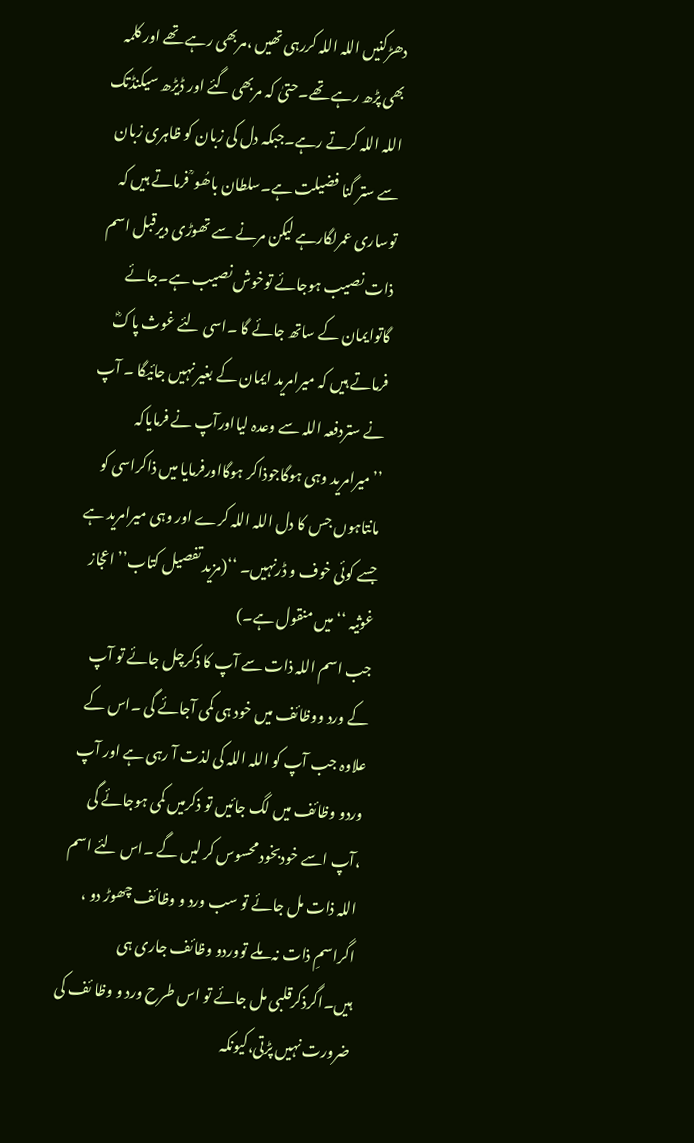دھڑکنیں اللہ اللہ کررہی تھیں ،مربھی رہے تھے اور کلمہ بھی پڑھ رہے تھے۔حتیٰ کہ مربھی گئے اور ڈیڑھ سیکنڈتک اللہ اللہ کرتے رہے۔جبکہ دل کی زبان کو ظاہری زبان سے ستر گنا فضیلت ہے۔سلطان باھُو ؒ فرماتے ہیں کہ توساری عمرلگارہے لیکن مرنے سے تھوڑی دیرقبل اسم ذات نصیب ہوجائے توخوش نصیب ہے۔جائے گاتوایمان کے ساتھ جائے گا ۔اسی لئے غوث پاکؓ فرماتے ہیں کہ میرامرید ایمان کے بغیر نہیں جائیگا ۔ آپ نے ستردفعہ اللہ سے وعدہ لیااورآپ نے فرمایاکہ ’’میرامرید وہی ہوگاجوذاکر ہوگااورفرمایا میں ذاکراسی کو مانتاہوں جس کا دل اللہ اللہ کرے اور وہی میرامرید ہے جسے کوئی خوف و ڈرنہیں۔ ‘‘(مزید تفصیل کتاب’’ اعجاز غوثیہ ‘‘میں منقول ہے۔)
جب اسم اللہ ذات سے آپ کا ذکرچل جائے تو آپ کے ورد ووظائف میں خود ہی کمی آجائے گی ۔اس کے علاوہ جب آپ کو اللہ اللہ کی لذت آ رہی ہے اور آپ وردو وظائف میں لگ جائیں تو ذکرمیں کمی ہوجائے گی ،آپ اسے خودبخود محسوس کر لیں گے ۔اس لئے اسم اللہ ذات مل جائے تو سب ورد و وظائف چھوڑ دو ، اگراسمِ ذات نہ ملے تووردو وظائف جاری ہی ہیں۔اگرذکرقلبی مل جائے تو اس طرح ورد و وظا ئف کی ضرورت نہیں پڑتی،کیونکہ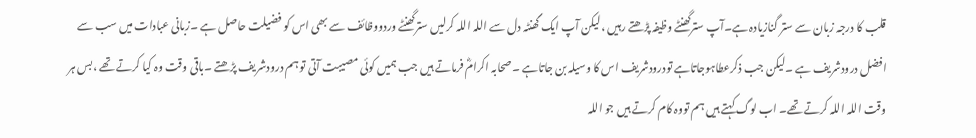قلب کا درجہ زبان سے ستر گنازیادہ ہے۔آپ سترگھنٹے وظیفہ پڑھتے رہیں ،لیکن آپ ایک گھنٹہ دل سے اللہ اللہ کرلیں سترگھنٹے وردووظائف سے بھی اس کو فضیلت حاصل ہے ۔زبانی عبادات میں سب سے افضل درودشریف ہے ۔لیکن جب ذکرعطاہوجاتاہے تودرودشریف اس کا وسیلہ بن جاتاہے ۔صحابہ اکرامؓ فرماتے ہیں جب ہمیں کوئی مصیبت آتی تو ہم درودشریف پڑھتے ۔باقی وقت وہ کیا کرتے تھے ،بس ہر وقت اللہ اللہ کرتے تھے۔ اب لوگ کہتے ہیں ہم تووہ کام کرتے ہیں جو اللہ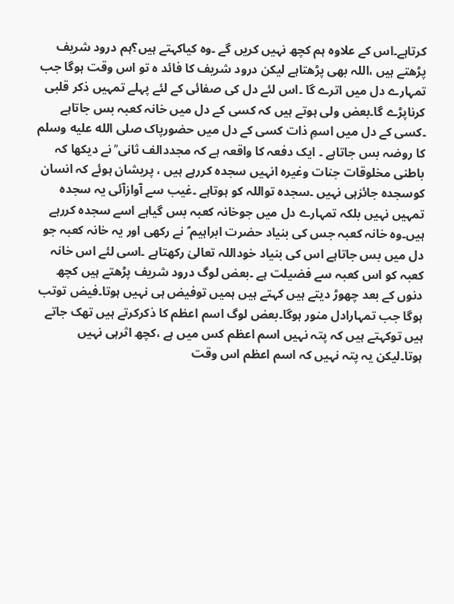کرتاہے۔اس کے علاوہ ہم کچھ نہیں کریں گے ۔وہ کیاکہتے ہیں؟ہم درود شریف پڑھتے ہیں ،اللہ بھی پڑھتاہے لیکن درود شریف کا فائد ہ تو اس وقت ہوگا جب تمہارے دل میں اترے گا ۔اس لئے دل کی صفائی کے لئے پہلے تمہیں ذکر قلبی کرناپڑے گا۔بعض ولی ہوتے ہیں کہ کسی کے دل میں خانہ کعبہ بس جاتاہے ۔کسی کے دل میں اسمِ ذات کسی کے دل میں حضورپاک صلى الله عليه وسلم کا روضہ بس جاتاہے ۔ ایک دفعہ کا واقعہ ہے کہ مجددالف ثانی ؒ نے دیکھا کہ باطنی مخلوقات جنات وغیرہ انہیں سجدہ کررہے ہیں ، پریشان ہوئے کہ انسان کوسجدہ جائزہی نہیں ۔سجدہ تواللہ کو ہوتاہے ۔غیب سے آوازآئی یہ سجدہ تمہیں نہیں بلکہ تمہارے دل میں جوخانہ کعبہ بس گیاہے اسے سجدہ کررہے ہیں۔وہ خانہ کعبہ جس کی بنیاد حضرت ابراہیم ؑ نے رکھی اور یہ خانہ کعبہ جو دل میں بس جاتاہے اس کی بنیاد خوداللہ تعالیٰ رکھتاہے ۔اسی لئے اس خانہ کعبہ کو اس کعبہ سے فضیلت ہے ۔بعض لوگ درود شریف پڑھتے ہیں کچھ دنوں کے بعد چھوڑ دیتے ہیں کہتے ہیں ہمیں توفیض ہی نہیں ہوتا۔فیض توتب ہوگا جب تمہارادل منور ہوگا۔بعض لوگ اسم اعظم کا ذکرکرتے ہیں تھک جاتے ہیں توکہتے ہیں کہ پتہ نہیں اسم اعظم کس میں ہے ،کچھ اثرہی نہیں ہوتا۔لیکن یہ پتہ نہیں کہ اسم اعظم اس وقت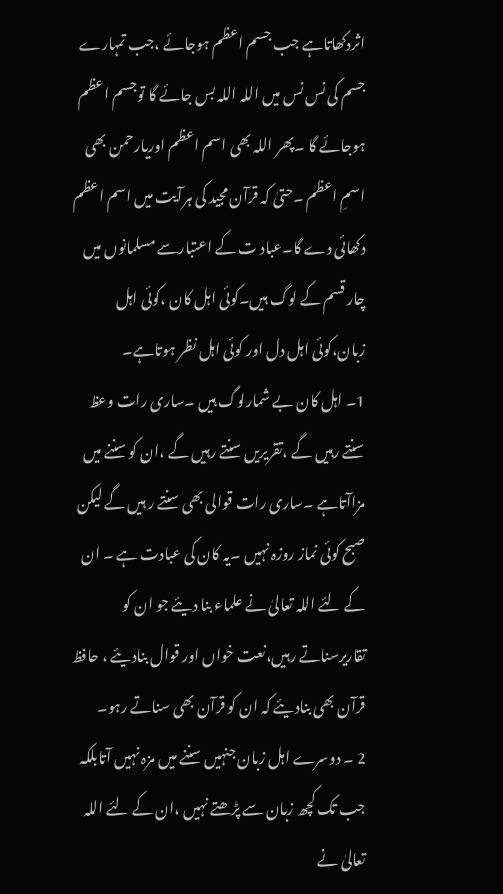اثردکھاتاہے جب جسم اعظم ہوجائے ،جب تمہارے جسم کی نس نس میں اللہ اللہ بس جائے گا توجسم اعظم ہوجائے گا ۔پھر اللہ بھی اسم اعظم اوریارحمن بھی اسمِ اعظم ۔حتیٰ کہ قرآن مجید کی ہرآیت میں اسم اعظم دکھائی دے گا۔عباد ت کے اعتبارسے مسلمانوں میں چار قسم کے لوگ ہیں۔کوئی اہل کان ،کوئی اہل زبان،کوئی اہل دل اور کوئی اہل نظر ہوتاہے۔
1۔ اہل کان بے شمارلوگ ہیں ۔ساری رات وعظ سنتے رہیں گے ،تقریریں سنتے رہیں گے ،ان کو سننے میں مزاآتاہے ۔ساری رات قوالی بھی سنتے ر ہیں گے لیکن صبح کوئی نماز روزہ نہیں ۔یہ کان کی عبادت ہے ۔ ان کے لئے اللہ تعالیٰ نے علماء بنا دیئے جو ان کو تقاریرسناتے رہیں،نعت خواں اور قوال بنادیئے ، حافظ قرآن بھی بنادیئے کہ ان کو قرآن بھی سناتے رہو۔
2 ۔ دوسرے اہل زبان جنہیں سننے میں مزہ نہیں آتابلکہ جب تک کچھ زبان سے پڑھتے نہیں ،ان کے لئے اللہ تعالیٰ نے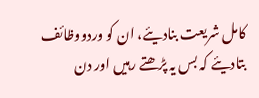کامل شریعت بنادیئے، ان کو وردووظائف بتادیئے کہ بس یہ پڑھتے رہیں اور دن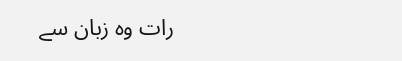رات وہ زبان سے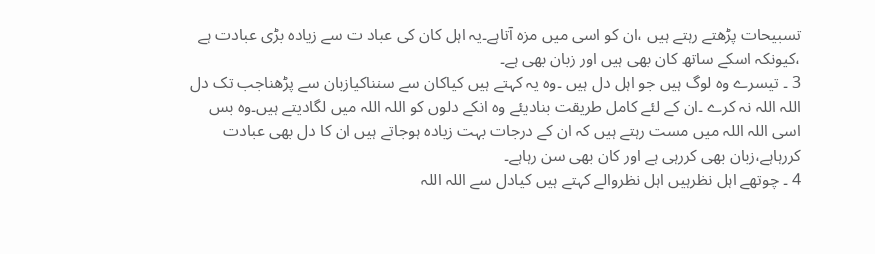تسبیحات پڑھتے رہتے ہیں ،ان کو اسی میں مزہ آتاہے۔یہ اہل کان کی عباد ت سے زیادہ بڑی عبادت ہے ،کیونکہ اسکے ساتھ کان بھی ہیں اور زبان بھی ہے۔
3 ۔ تیسرے وہ لوگ ہیں جو اہل دل ہیں ۔وہ یہ کہتے ہیں کیاکان سے سنناکیازبان سے پڑھناجب تک دل اللہ اللہ نہ کرے ۔ان کے لئے کامل طریقت بنادیئے وہ انکے دلوں کو اللہ اللہ میں لگادیتے ہیں۔وہ بس اسی اللہ اللہ میں مست رہتے ہیں کہ ان کے درجات بہت زیادہ ہوجاتے ہیں ان کا دل بھی عبادت کررہاہے،زبان بھی کررہی ہے اور کان بھی سن رہاہے۔
4 ۔ چوتھے اہل نظرہیں اہل نظروالے کہتے ہیں کیادل سے اللہ اللہ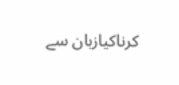کرناکیازبان سے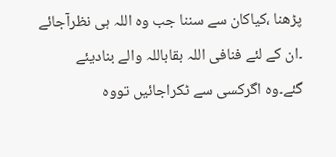پڑھنا ،کیاکان سے سننا جب وہ اللہ ہی نظرآجائے ۔ان کے لئے فنافی اللہ بقاباللہ والے بنادیئے گئے۔وہ اگرکسی سے ٹکراجائیں تووہ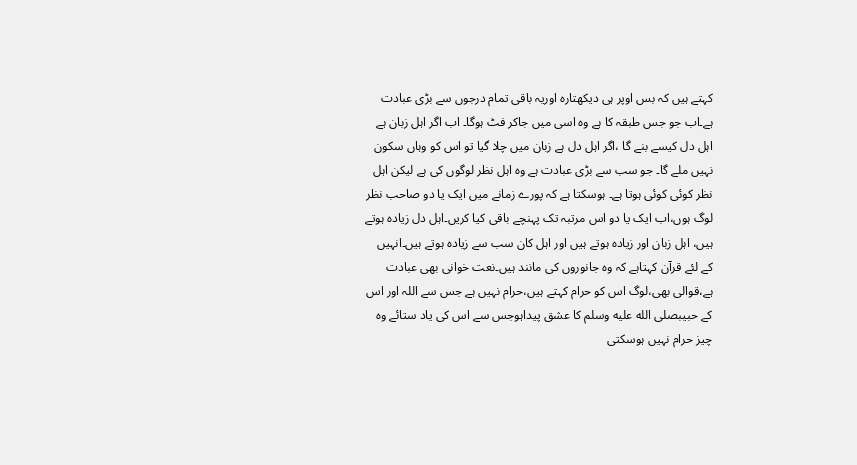کہتے ہیں کہ بس اوپر ہی دیکھتارہ اوریہ باقی تمام درجوں سے بڑی عبادت ہے۔اب جو جس طبقہ کا ہے وہ اسی میں جاکر فٹ ہوگا۔ اب اگر اہل زبان ہے اہل دل کیسے بنے گا ،اگر اہل دل ہے زبان میں چلا گیا تو اس کو وہاں سکون نہیں ملے گا۔ جو سب سے بڑی عبادت ہے وہ اہل نظر لوگوں کی ہے لیکن اہل نظر کوئی کوئی ہوتا ہے۔ ہوسکتا ہے کہ پورے زمانے میں ایک یا دو صاحب نظر لوگ ہوں،اب ایک یا دو اس مرتبہ تک پہنچے باقی کیا کریں۔اہل دل زیادہ ہوتے ہیں، اہل زبان اور زیادہ ہوتے ہیں اور اہل کان سب سے زیادہ ہوتے ہیں۔انہیں کے لئے قرآن کہتاہے کہ وہ جانوروں کی مانند ہیں۔نعت خوانی بھی عبادت ہے،قوالی بھی،لوگ اس کو حرام کہتے ہیں،حرام نہیں ہے جس سے اللہ اور اس کے حبیبصلى الله عليه وسلم کا عشق پیداہوجس سے اس کی یاد ستائے وہ چیز حرام نہیں ہوسکتی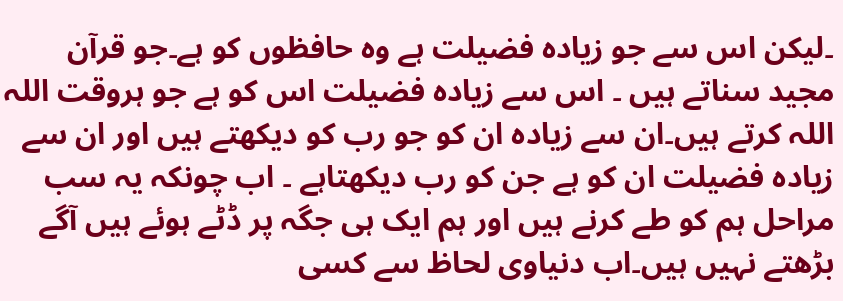۔لیکن اس سے جو زیادہ فضیلت ہے وہ حافظوں کو ہے۔جو قرآن مجید سناتے ہیں ۔ اس سے زیادہ فضیلت اس کو ہے جو ہروقت اللہ اللہ کرتے ہیں۔ان سے زیادہ ان کو جو رب کو دیکھتے ہیں اور ان سے زیادہ فضیلت ان کو ہے جن کو رب دیکھتاہے ۔ اب چونکہ یہ سب مراحل ہم کو طے کرنے ہیں اور ہم ایک ہی جگہ پر ڈٹے ہوئے ہیں آگے بڑھتے نہیں ہیں۔اب دنیاوی لحاظ سے کسی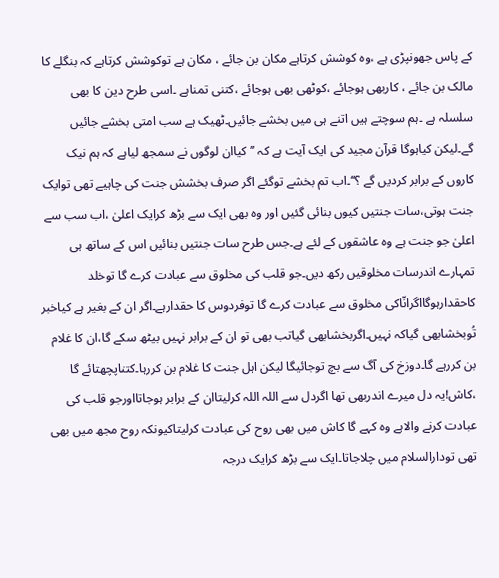کے پاس جھونپڑی ہے ،وہ کوشش کرتاہے مکان بن جائے ، مکان ہے توکوشش کرتاہے کہ بنگلے کا مالک بن جائے ، کاربھی ہوجائے ،کوٹھی بھی ہوجائے ،کتنی تمناہے ۔اسی طرح دین کا بھی سلسلہ ہے ۔ہم سوچتے ہیں اتنے ہی میں بخشے جائیں۔ٹھیک ہے سب امتی بخشے جائیں گے۔لیکن کیاہوگا قرآن مجید کی ایک آیت ہے کہ ’’کیاان لوگوں نے سمجھ لیاہے کہ ہم نیک کاروں کے برابر کردیں گے ؟‘‘۔اب تم بخشے توگئے اگر صرف بخشش جنت کی چاہیے تھی توایک جنت ہوتی،سات جنتیں کیوں بنائی گئیں اور وہ بھی ایک سے بڑھ کرایک اعلیٰ ،اب سب سے اعلیٰ جو جنت ہے وہ عاشقوں کے لئے ہے۔جس طرح سات جنتیں بنائیں اس کے ساتھ ہی تمہارے اندرسات مخلوقیں رکھ دیں۔جو قلب کی مخلوق سے عبادت کرے گا توخلد کاحقدارہوگااگرانّاکی مخلوق سے عبادت کرے گا توفردوس کا حقدارہے۔اگر ان کے بغیر ہے کیاخبر تُوبخشابھی گیاکہ نہیں۔اگربخشابھی گیاتب بھی تو ان کے برابر نہیں بیٹھ سکے گا،ان کا غلام بن کررہے گا۔دوزخ کی آگ سے بچ توجائیگا لیکن اہل جنت کا غلام بن کررہا۔کتناپچھتائے گا ،کاش!یہ دل میرے اندربھی تھا اگردل سے اللہ اللہ کرلیتاان کے برابر ہوجاتااورجو قلب کی عبادت کرنے والاہے وہ کہے گا کاش میں بھی روح کی عبادت کرلیتاکیونکہ روح مجھ میں بھی تھی تودارالسلام میں چلاجاتا۔ایک سے بڑھ کرایک درجہ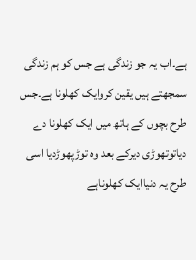ہے۔اب یہ جو زندگی ہے جس کو ہم زندگی سمجھتے ہیں یقین کروایک کھلونا ہے۔جس طرح بچوں کے ہاتھ میں ایک کھلونا دے دیاتوتھوڑی دیرکے بعد وہ توڑپھوڑدیا اسی طرح یہ دنیاایک کھلوناہے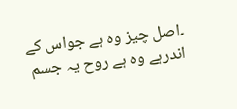۔اصل چیز وہ ہے جواس کے اندرہے وہ ہے روح یہ جسم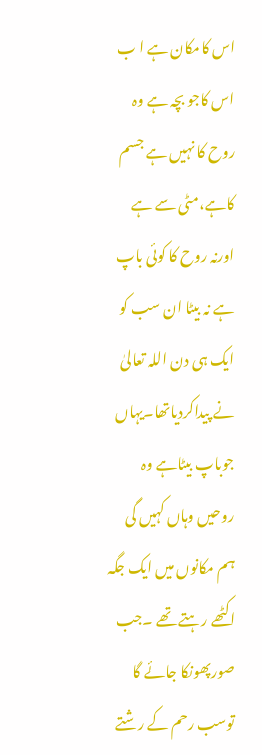اس کامکان ہے ا ب اس کاجو بچہ ہے وہ روح کا نہیں ہے جسم کاہے،مٹی سے ہے اورنہ روح کا کوئی باپ ہے نہ بیٹا ان سب کو ایک ہی دن اللہ تعالیٰ نے پیداکردیاتھا۔یہاں جوباپ بیٹاہے وہ روحیں وہاں کہیں گی ہم مکانوں میں ایک جگہ اکٹھے رہتے تھے ۔جب صورپھونکا جائے گا توسب رحم کے رشتے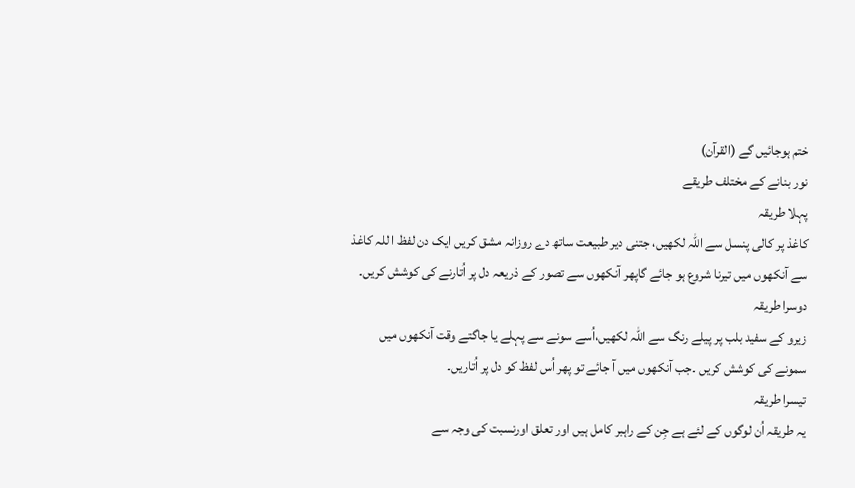ختم ہوجائیں گے (القرآن)
نور بنانے کے مختلف طریقے
پہلا طریقہ
کاغذ پر کالی پنسل سے اللہ لکھیں، جتنی دیر طبیعت ساتھ دے روزانہ مشق کریں ایک دن لفظ ا للہ کاغذ سے آنکھوں میں تیرنا شروع ہو جائے گاپھر آنکھوں سے تصور کے ذریعہ دل پر اُتارنے کی کوشش کریں۔
دوسرا طریقہ
زیرو کے سفید بلب پر پیلے رنگ سے اللہ لکھیں،اُسے سونے سے پہلے یا جاگتے وقت آنکھوں میں سمونے کی کوشش کریں ۔جب آنکھوں میں آ جائے تو پھر اُس لفظ کو دل پر اُتاریں۔
تیسرا طریقہ
یہ طریقہ اُن لوگوں کے لئے ہے جِن کے راہبر کامل ہیں اور تعلق اورنسبت کی وجہ سے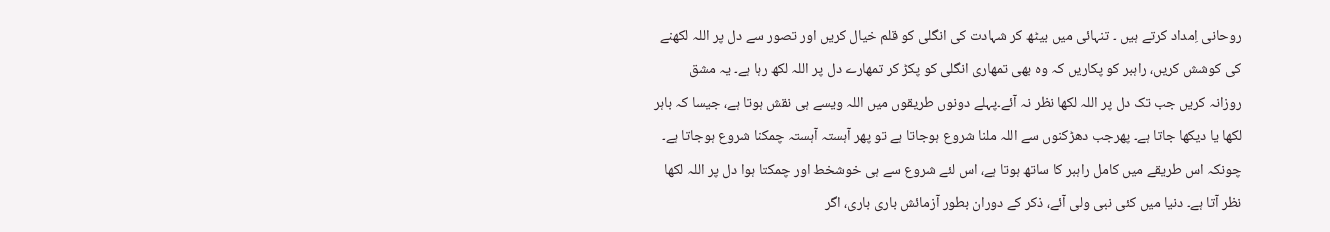روحانی اِمداد کرتے ہیں ۔ تنہائی میں بیٹھ کر شہادت کی انگلی کو قلم خیال کریں اور تصور سے دل پر اللہ لکھنے کی کوشش کریں، راہبر کو پکاریں کہ وہ بھی تمھاری انگلی کو پکڑ کر تمھارے دل پر اللہ لکھ رہا ہے۔ یہ مشق روزانہ کریں جب تک دل پر اللہ لکھا نظر نہ آئے۔پہلے دونوں طریقوں میں اللہ ویسے ہی نقش ہوتا ہے، جیسا کہ باہر لکھا یا دیکھا جاتا ہے۔ پھرجب دھڑکنوں سے اللہ ملنا شروع ہوجاتا ہے تو پھر آہستہ آہستہ چمکنا شروع ہوجاتا ہے۔ چونکہ اس طریقے میں کامل راہبر کا ساتھ ہوتا ہے، اس لئے شروع سے ہی خوشخط اور چمکتا ہوا دل پر اللہ لکھا نظر آتا ہے۔ دنیا میں کئی نبی ولی آئے، ذکر کے دوران بطور آزمائش باری باری، اگر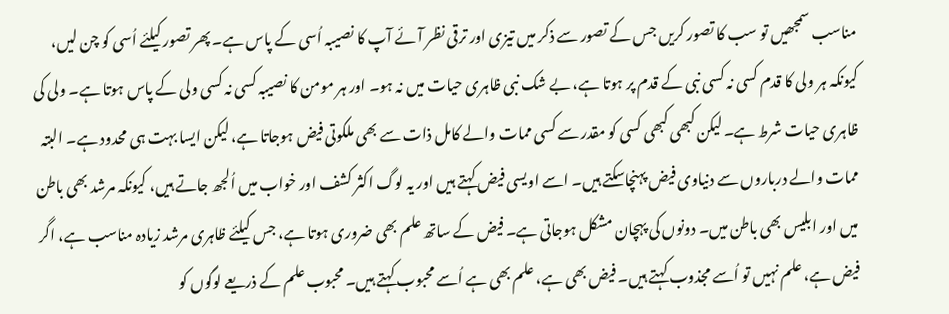مناسب سمجھیں تو سب کا تصور کریں جس کے تصور سے ذکر میں تیزی اور ترقی نظر آئے آپ کا نصیبہ اُسی کے پاس ہے۔ پھر تصور کیلئے اُسی کو چن لیں، کیونکہ ہر ولی کا قدم کسی نہ کسی نبی کے قدم پر ہوتا ہے، بے شک نبی ظاہری حیات میں نہ ہو۔ اور ہر مومن کا نصیبہ کسی نہ کسی ولی کے پاس ہوتا ہے۔ ولی کی ظاہری حیات شرط ہے۔ لیکن کبھی کبھی کسی کو مقدر سے کسی ممات والے کامل ذات سے بھی ملکوتی فیض ہوجاتا ہے، لیکن ایسا بہت ہی محدود ہے۔ البتہ ممات والے درباروں سے دنیاوی فیض پہنچاسکتے ہیں۔ اسے اویسی فیض کہتے ہیں اور یہ لوگ اکثر کشف اور خواب میں اُلجھ جاتے ہیں، کیونکہ مرشد بھی باطن میں اور ابلیس بھی باطن میں۔ دونوں کی پہچان مشکل ہوجاتی ہے۔ فیض کے ساتھ علم بھی ضروری ہوتا ہے، جس کیلئے ظاہری مرشد زیادہ مناسب ہے، اگر فیض ہے، علم نہیں تو اُسے مجذوب کہتے ہیں۔ فیض بھی ہے، علم بھی ہے اُسے محبوب کہتے ہیں۔ محبوب علم کے ذریعے لوگوں کو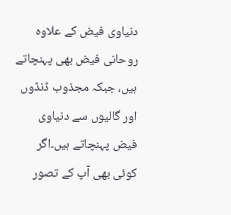دنیاوی فیض کے علاوہ روحانی فیض بھی پہنچاتے ہیں، جبکہ مجذوب ڈنڈوں اور گالیوں سے دنیاوی فیض پہنچاتے ہیں۔اگر کوئی بھی آپ کے تصور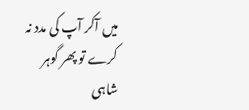میں آکر آپ کی مدد نہ کرے تو پھر گوہر شاہی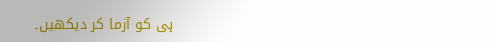ہی کو آزما کر دیکھیں۔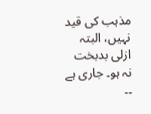مذہب کی قید نہیں، البتہ ازلی بدبخت نہ ہو۔ جاری ہے ۔۔